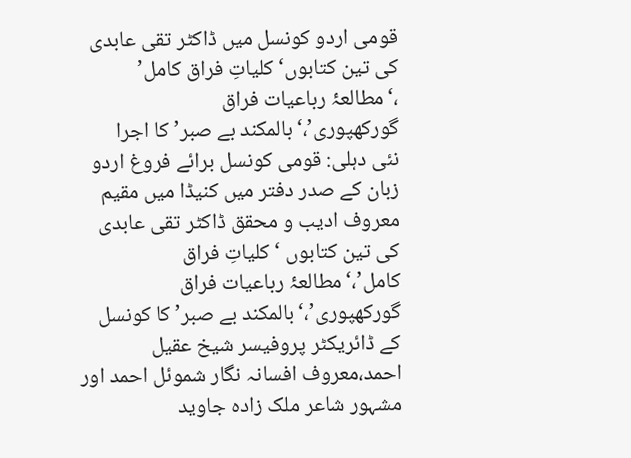قومی اردو کونسل میں ڈاکٹر تقی عابدی کی تین کتابوں‘کلیاتِ فراق کامل’ ،‘مطالعۂ رباعیات فراق گورکھپوری’،‘بالمکند بے صبر’ کا اجرا
نئی دہلی: قومی کونسل برائے فروغ اردو زبان کے صدر دفتر میں کنیڈا میں مقیم معروف ادیب و محقق ڈاکٹر تقی عابدی کی تین کتابوں ‘کلیاتِ فراق کامل’،‘مطالعۂ رباعیات فراق گورکھپوری’،‘بالمکند بے صبر’ کا کونسل کے ڈائریکٹر پروفیسر شیخ عقیل احمد،معروف افسانہ نگار شموئل احمد اور مشہور شاعر ملک زادہ جاوید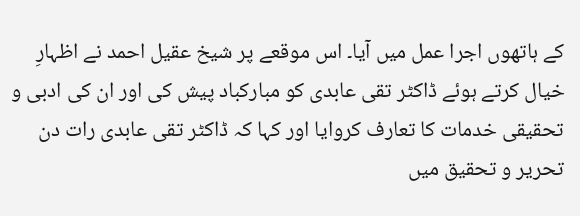کے ہاتھوں اجرا عمل میں آیا۔ اس موقعے پر شیخ عقیل احمد نے اظہارِ خیال کرتے ہوئے ڈاکٹر تقی عابدی کو مبارکباد پیش کی اور ان کی ادبی و تحقیقی خدمات کا تعارف کروایا اور کہا کہ ڈاکٹر تقی عابدی رات دن تحریر و تحقیق میں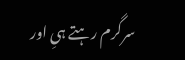سرگرم رہتے ہیِ اور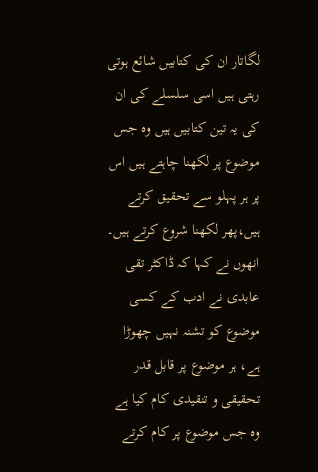لگاتار ان کی کتابیں شائع ہوتی رہتی ہیں اسی سلسلے کی ان کی یہ تین کتابیں ہیں وہ جس موضوع پر لکھنا چاہتے ہیں اس پر ہر پہلو سے تحقیق کرتے ہیں،پھر لکھنا شروع کرتے ہیں۔ انھوں نے کہا کہ ڈاکٹر تقی عابدی نے ادب کے کسی موضوع کو تشنہ نہیں چھوڑا ہے، ہر موضوع پر قابل قدر تحقیقی و تنقیدی کام کیا ہے وہ جس موضوع پر کام کرتے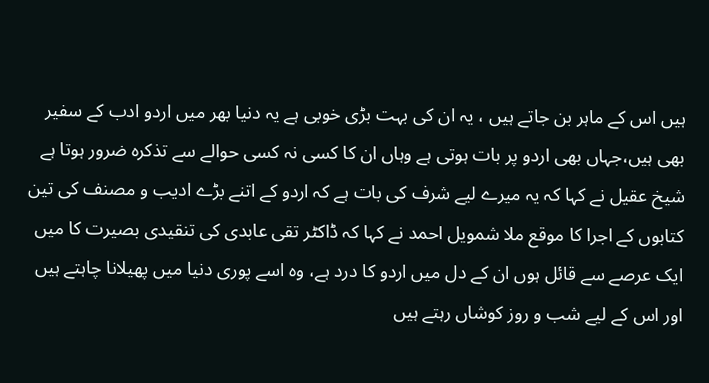ہیں اس کے ماہر بن جاتے ہیں ، یہ ان کی بہت بڑی خوبی ہے یہ دنیا بھر میں اردو ادب کے سفیر بھی ہیں،جہاں بھی اردو پر بات ہوتی ہے وہاں ان کا کسی نہ کسی حوالے سے تذکرہ ضرور ہوتا ہے شیخ عقیل نے کہا کہ یہ میرے لیے شرف کی بات ہے کہ اردو کے اتنے بڑے ادیب و مصنف کی تین کتابوں کے اجرا کا موقع ملا شمویل احمد نے کہا کہ ڈاکٹر تقی عابدی کی تنقیدی بصیرت کا میں ایک عرصے سے قائل ہوں ان کے دل میں اردو کا درد ہے، وہ اسے پوری دنیا میں پھیلانا چاہتے ہیں اور اس کے لیے شب و روز کوشاں رہتے ہیں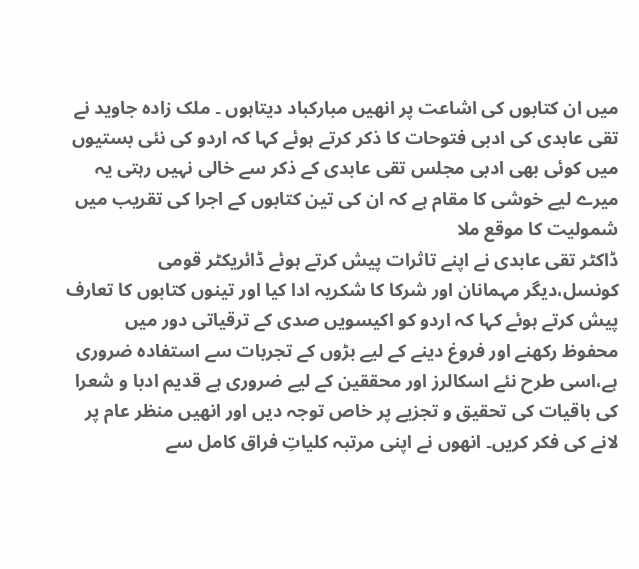میں ان کتابوں کی اشاعت پر انھیں مبارکباد دیتاہوں ۔ ملک زادہ جاوید نے تقی عابدی کی ادبی فتوحات کا ذکر کرتے ہوئے کہا کہ اردو کی نئی بستیوں میں کوئی بھی ادبی مجلس تقی عابدی کے ذکر سے خالی نہیں رہتی یہ میرے لیے خوشی کا مقام ہے کہ ان کی تین کتابوں کے اجرا کی تقریب میں شمولیت کا موقع ملا
ڈاکٹر تقی عابدی نے اپنے تاثرات پیش کرتے ہوئے ڈائریکٹر قومی کونسل،دیگر مہمانان اور شرکا کا شکریہ ادا کیا اور تینوں کتابوں کا تعارف پیش کرتے ہوئے کہا کہ اردو کو اکیسویں صدی کے ترقیاتی دور میں محفوظ رکھنے اور فروغ دینے کے لیے بڑوں کے تجربات سے استفادہ ضروری ہے،اسی طرح نئے اسکالرز اور محققین کے لیے ضروری ہے قدیم ادبا و شعرا کی باقیات کی تحقیق و تجزیے پر خاص توجہ دیں اور انھیں منظر عام پر لانے کی فکر کریں۔ انھوں نے اپنی مرتبہ کلیاتِ فراق کامل سے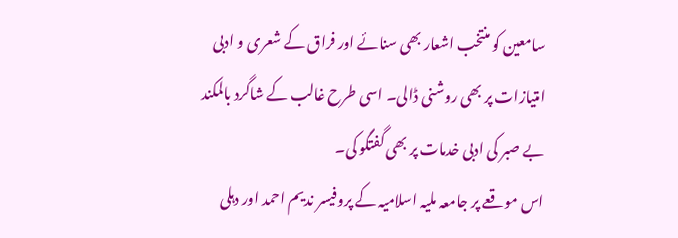سامعین کو منتخب اشعار بھی سنائے اور فراق کے شعری و ادبی امتیازات پر بھی روشنی ڈالی۔ اسی طرح غالب کے شاگرد بالمکند بے صبر کی ادبی خدمات پر بھی گفتگو کی۔
اس موقعے پر جامعہ ملیہ اسلامیہ کے پروفیسر ندیم احمد اور دہلی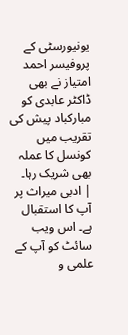یونیورسٹی کے پروفیسر احمد امتیاز نے بھی ڈاکٹر عابدی کو مبارکباد پیش کی تقریب میں کونسل کا عملہ بھی شریک رہا۔
| ادبی میراث پر آپ کا استقبال ہے۔ اس ویب سائٹ کو آپ کے علمی و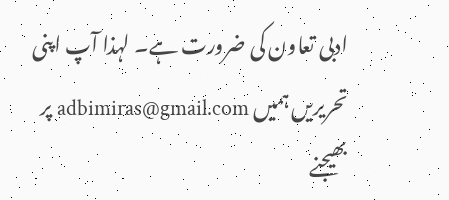ادبی تعاون کی ضرورت ہے۔ لہذا آپ اپنی تحریریں ہمیں adbimiras@gmail.com پر بھیجنے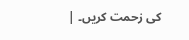کی زحمت کریں۔ |